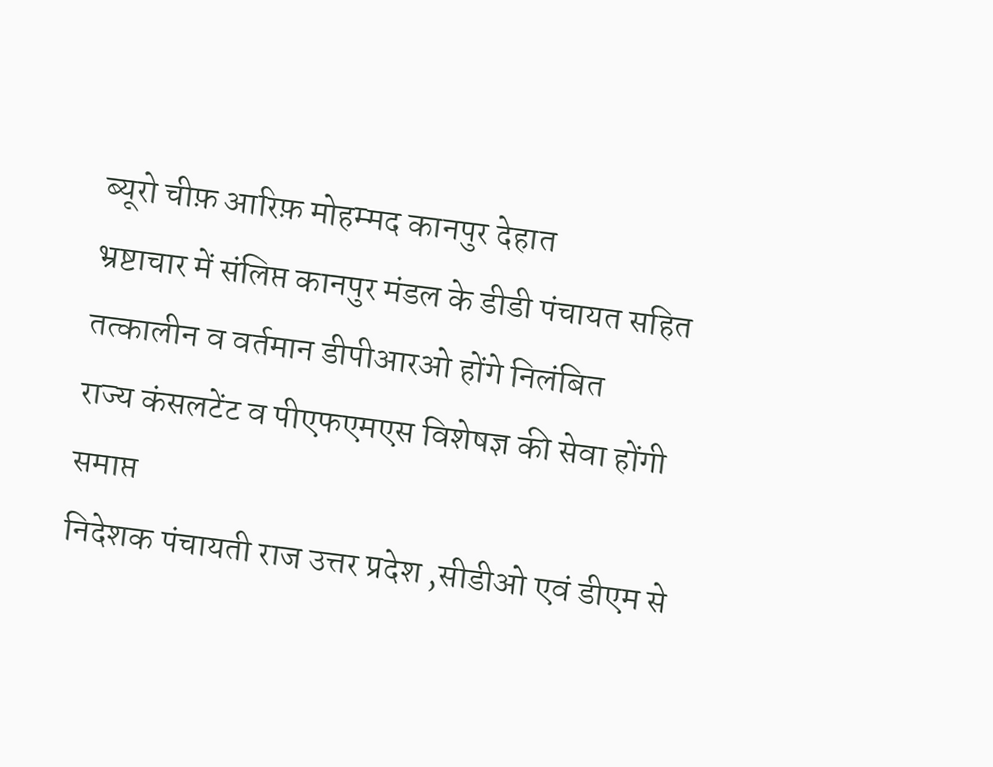ब्यूरो चीफ़ आरिफ़ मोहम्मद कानपुर देहात
भ्रष्टाचार में संलिप्त कानपुर मंडल के डीडी पंचायत सहित तत्कालीन व वर्तमान डीपीआरओ होंगे निलंबित
राज्य कंसलटेंट व पीएफएमएस विशेषज्ञ की सेवा होंगी समाप्त
निदेशक पंचायती राज उत्तर प्रदेश ,सीडीओ एवं डीएम से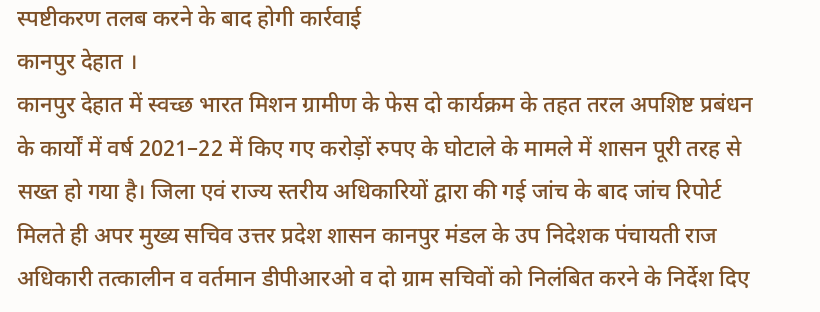स्पष्टीकरण तलब करने के बाद होगी कार्रवाई
कानपुर देहात ।
कानपुर देहात में स्वच्छ भारत मिशन ग्रामीण के फेस दो कार्यक्रम के तहत तरल अपशिष्ट प्रबंधन के कार्यों में वर्ष 2021–22 में किए गए करोड़ों रुपए के घोटाले के मामले में शासन पूरी तरह से सख्त हो गया है। जिला एवं राज्य स्तरीय अधिकारियों द्वारा की गई जांच के बाद जांच रिपोर्ट मिलते ही अपर मुख्य सचिव उत्तर प्रदेश शासन कानपुर मंडल के उप निदेशक पंचायती राज अधिकारी तत्कालीन व वर्तमान डीपीआरओ व दो ग्राम सचिवों को निलंबित करने के निर्देश दिए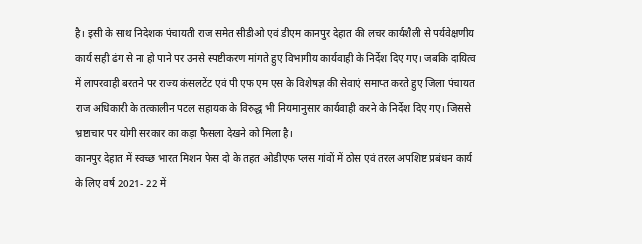है। इसी के साथ निदेशक पंचायती राज समेत सीडीओ एवं डीएम कानपुर देहात की लचर कार्यशैली से पर्यवेक्षणीय कार्य सही ढंग से ना हो पाने पर उनसे स्पष्टीकरण मांगते हुए विभागीय कार्यवाही के निर्देश दिए गए। जबकि दायित्व में लापरवाही बरतने पर राज्य कंसलटेंट एवं पी एफ एम एस के विशेषज्ञ की सेवाएं समाप्त करते हुए जिला पंचायत राज अधिकारी के तत्कालीन पटल सहायक के विरुद्ध भी नियमानुसार कार्यवाही करने के निर्देश दिए गए। जिससे भ्रष्टाचार पर योगी सरकार का कड़ा फैसला देखने को मिला है।
कानपुर देहात में स्वच्छ भारत मिशन फेस दो के तहत ओडीएफ प्लस गांवों में ठोस एवं तरल अपशिष्ट प्रबंधन कार्य के लिए वर्ष 2021- 22 में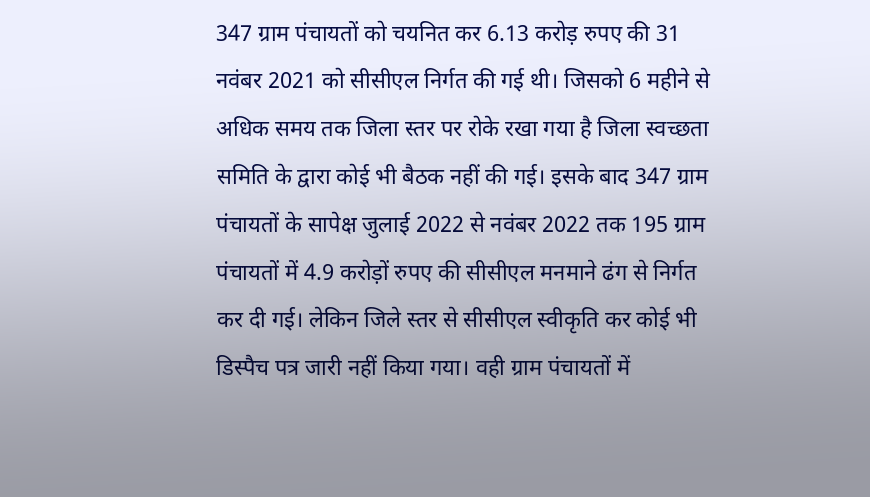347 ग्राम पंचायतों को चयनित कर 6.13 करोड़ रुपए की 31 नवंबर 2021 को सीसीएल निर्गत की गई थी। जिसको 6 महीने से अधिक समय तक जिला स्तर पर रोके रखा गया है जिला स्वच्छता समिति के द्वारा कोई भी बैठक नहीं की गई। इसके बाद 347 ग्राम पंचायतों के सापेक्ष जुलाई 2022 से नवंबर 2022 तक 195 ग्राम पंचायतों में 4.9 करोड़ों रुपए की सीसीएल मनमाने ढंग से निर्गत कर दी गई। लेकिन जिले स्तर से सीसीएल स्वीकृति कर कोई भी डिस्पैच पत्र जारी नहीं किया गया। वही ग्राम पंचायतों में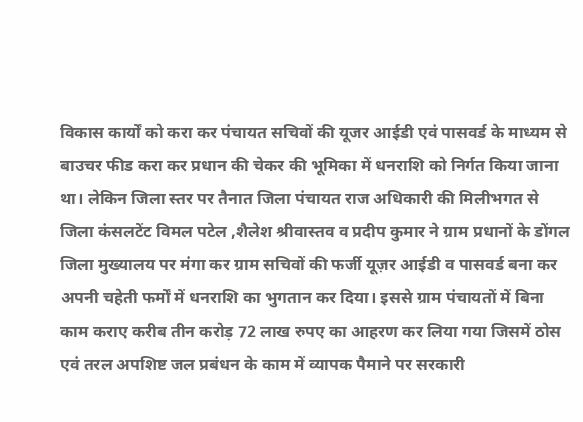विकास कार्यों को करा कर पंचायत सचिवों की यूजर आईडी एवं पासवर्ड के माध्यम से बाउचर फीड करा कर प्रधान की चेकर की भूमिका में धनराशि को निर्गत किया जाना था। लेकिन जिला स्तर पर तैनात जिला पंचायत राज अधिकारी की मिलीभगत से जिला कंसलटेंट विमल पटेल ,शैलेश श्रीवास्तव व प्रदीप कुमार ने ग्राम प्रधानों के डोंगल जिला मुख्यालय पर मंगा कर ग्राम सचिवों की फर्जी यूज़र आईडी व पासवर्ड बना कर अपनी चहेती फर्मों में धनराशि का भुगतान कर दिया। इससे ग्राम पंचायतों में बिना काम कराए करीब तीन करोड़ 72 लाख रुपए का आहरण कर लिया गया जिसमें ठोस एवं तरल अपशिष्ट जल प्रबंधन के काम में व्यापक पैमाने पर सरकारी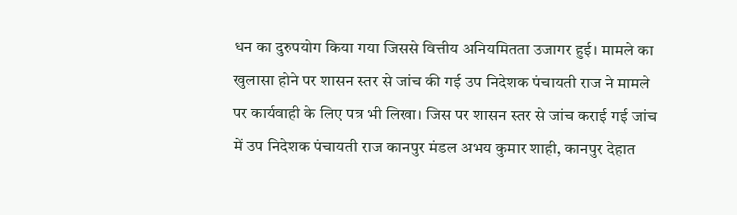धन का दुरुपयोग किया गया जिससे वित्तीय अनियमितता उजागर हुई। मामले का खुलासा होने पर शासन स्तर से जांच की गई उप निदेशक पंचायती राज ने मामले पर कार्यवाही के लिए पत्र भी लिखा। जिस पर शासन स्तर से जांच कराई गई जांच में उप निदेशक पंचायती राज कानपुर मंडल अभय कुमार शाही, कानपुर देहात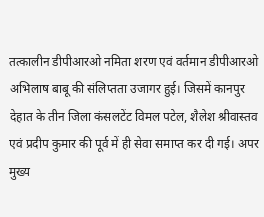तत्कालीन डीपीआरओ नमिता शरण एवं वर्तमान डीपीआरओ अभिलाष बाबू की संलिप्तता उजागर हुई। जिसमें कानपुर देहात के तीन जिला कंसलटेंट विमल पटेल, शैलेश श्रीवास्तव एवं प्रदीप कुमार की पूर्व में ही सेवा समाप्त कर दी गई। अपर मुख्य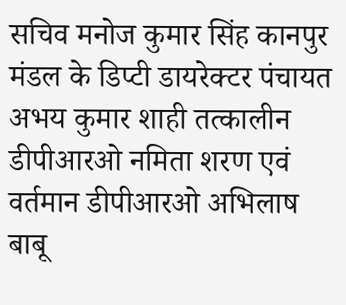सचिव मनोज कुमार सिंह कानपुर मंडल के डिप्टी डायरेक्टर पंचायत अभय कुमार शाही तत्कालीन डीपीआरओ नमिता शरण एवं वर्तमान डीपीआरओ अभिलाष बाबू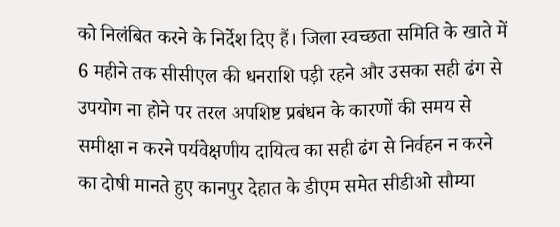को निलंबित करने के निर्देश दिए हैं। जिला स्वच्छता समिति के खाते में 6 महीने तक सीसीएल की धनराशि पड़ी रहने और उसका सही ढंग से उपयोग ना होने पर तरल अपशिष्ट प्रबंधन के कारणों की समय से समीक्षा न करने पर्यवेक्षणीय दायित्व का सही ढंग से निर्वहन न करने का दोषी मानते हुए कानपुर देहात के डीएम समेत सीडीओ सौम्या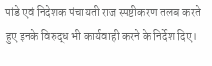पांडे एवं निदेशक पंचायती राज स्पष्टीकरण तलब करते हुए इनके विरुद्ध भी कार्यवाही करने के निर्देश दिए।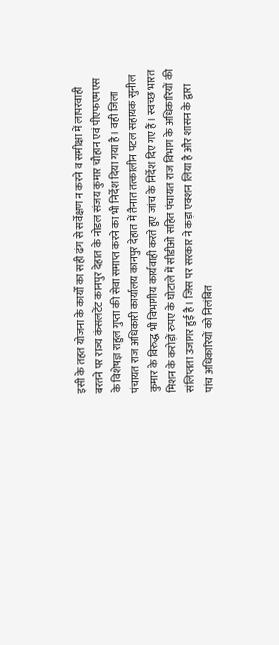इसी के तहत योजना के कार्यों का सही ढंग से सर्वेक्षण न करने व समीक्षा में लापरवाही बरतने पर राज्य कंसलटेंट कानपुर देहात के नोडल संजय कुमार चौहान एवं पीएफएमएस के विशेषज्ञ राहुल गुप्ता की सेवा समाप्त करने का भी निर्देश दिया गया है। वही जिला पंचायत राज अधिकारी कार्यालय कानपुर देहात में तैनात तत्कालीन पटल सहायक सुनील कुमार के विरुद्ध भी विभागीय कार्यवाही करते हुए जांच के निर्देश दिए गए हैं। स्वच्छ भारत मिशन के करोड़ों रुपए के घोटाले में सीडीओ सहित पंचायत राज विभाग के अधिकारियों की संलिप्तता उजागर हुई है। जिस पर सरकार ने कड़ा एक्शन लिया है और शासन के द्वारा पांच अधिकारियों को निलंबित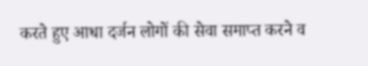करते हुए आधा दर्जन लोगों की सेवा समाप्त करने व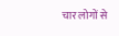चार लोगों से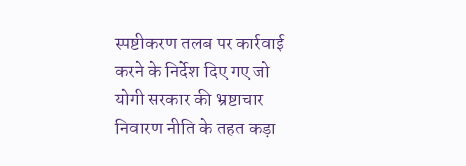स्पष्टीकरण तलब पर कार्रवाई करने के निर्देश दिए गए जो योगी सरकार की भ्रष्टाचार निवारण नीति के तहत कड़ा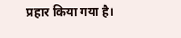प्रहार किया गया है।